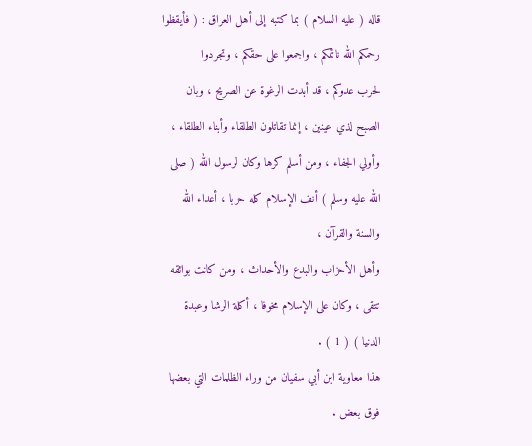قاله ( عليه السلام ) بما كتبه إلى أهل العراق : ( فأيقظوا رحمكم الله نائمكم ، واجمعوا على حقكم ، وتجردوا
لحرب عدوكم ، قد أبدت الرغوة عن الصريح ، وبان الصبح لذي عينين ، إنما تقاتلون الطلقاء وأبناء الطلقاء ،
وأولي الجفاء ، ومن أسلم كرها وكان لرسول الله ( صلى الله عليه وسلم ) أنف الإسلام كله حربا ، أعداء الله والسنة والقرآن ،
وأهل الأحزاب والبدع والأحداث ، ومن كانت بوائقه تتقى ، وكان على الإسلام مخوفا ، أكلة الرشا وعبدة
الدنيا ) ( 1 ) .
هذا معاوية ابن أبي سفيان من وراء الظلمات التي بعضها فوق بعض .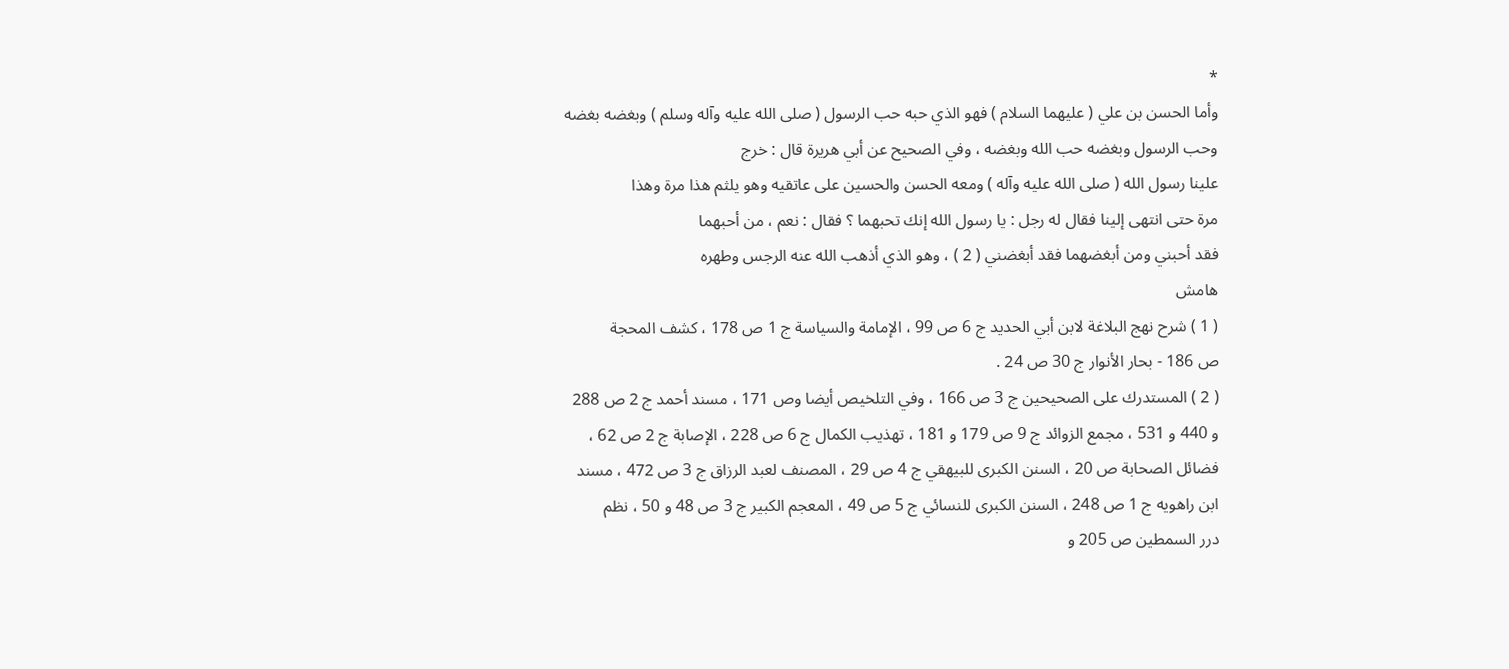*
وأما الحسن بن علي ( عليهما السلام ) فهو الذي حبه حب الرسول ( صلى الله عليه وآله وسلم ) وبغضه بغضه
وحب الرسول وبغضه حب الله وبغضه ، وفي الصحيح عن أبي هريرة قال : خرج
علينا رسول الله ( صلى الله عليه وآله ) ومعه الحسن والحسين على عاتقيه وهو يلثم هذا مرة وهذا
مرة حتى انتهى إلينا فقال له رجل : يا رسول الله إنك تحبهما ؟ فقال : نعم ، من أحبهما
فقد أحبني ومن أبغضهما فقد أبغضني ( 2 ) ، وهو الذي أذهب الله عنه الرجس وطهره
هامش
( 1 ) شرح نهج البلاغة لابن أبي الحديد ج 6 ص 99 ، الإمامة والسياسة ج 1 ص 178 ، كشف المحجة
ص 186 - بحار الأنوار ج 30 ص 24 .
( 2 ) المستدرك على الصحيحين ج 3 ص 166 ، وفي التلخيص أيضا وص 171 ، مسند أحمد ج 2 ص 288
و 440 و 531 ، مجمع الزوائد ج 9 ص 179 و 181 ، تهذيب الكمال ج 6 ص 228 ، الإصابة ج 2 ص 62 ،
فضائل الصحابة ص 20 ، السنن الكبرى للبيهقي ج 4 ص 29 ، المصنف لعبد الرزاق ج 3 ص 472 ، مسند
ابن راهويه ج 1 ص 248 ، السنن الكبرى للنسائي ج 5 ص 49 ، المعجم الكبير ج 3 ص 48 و 50 ، نظم
درر السمطين ص 205 و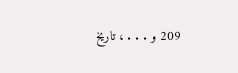209 و . . . ، تاريخ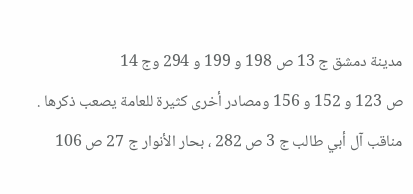مدينة دمشق ج 13 ص 198 و 199 و 294 وج 14
ص 123 و 152 و 156 ومصادر أخرى كثيرة للعامة يصعب ذكرها .
مناقب آل أبي طالب ج 3 ص 282 ، بحار الأنوار ج 27 ص 106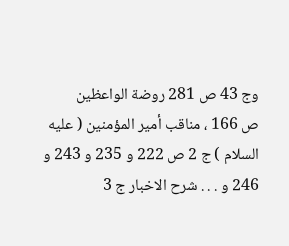وج 43 ص 281 روضة الواعظين
ص 166 ، مناقب أمير المؤمنين ( عليه السلام ) ج 2 ص 222 و 235 و 243 و 246 و . . . شرح الاخبار ج 3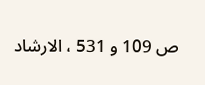ص 109 و 531 ، الارشاد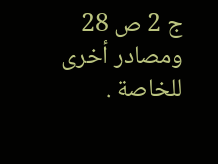ج 2 ص 28 ومصادر أخرى للخاصة .